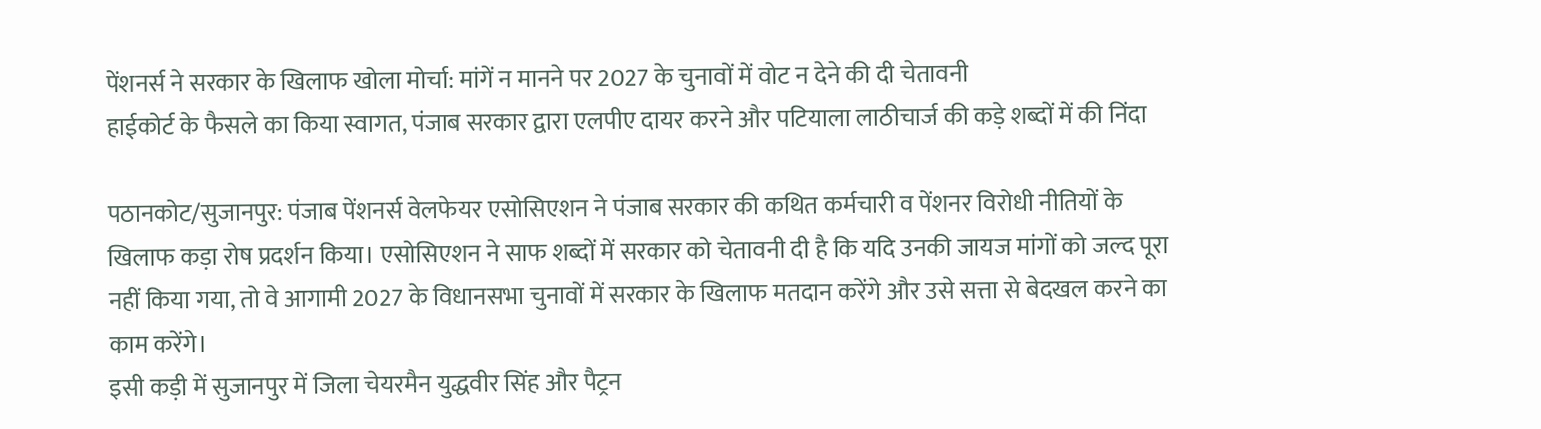पेंशनर्स ने सरकार के खिलाफ खोला मोर्चा: मांगें न मानने पर 2027 के चुनावों में वोट न देने की दी चेतावनी
हाईकोर्ट के फैसले का किया स्वागत, पंजाब सरकार द्वारा एलपीए दायर करने और पटियाला लाठीचार्ज की कड़े शब्दों में की निंदा

पठानकोट/सुजानपुर: पंजाब पेंशनर्स वेलफेयर एसोसिएशन ने पंजाब सरकार की कथित कर्मचारी व पेंशनर विरोधी नीतियों के खिलाफ कड़ा रोष प्रदर्शन किया। एसोसिएशन ने साफ शब्दों में सरकार को चेतावनी दी है कि यदि उनकी जायज मांगों को जल्द पूरा नहीं किया गया, तो वे आगामी 2027 के विधानसभा चुनावों में सरकार के खिलाफ मतदान करेंगे और उसे सत्ता से बेदखल करने का काम करेंगे।
इसी कड़ी में सुजानपुर में जिला चेयरमैन युद्धवीर सिंह और पैट्रन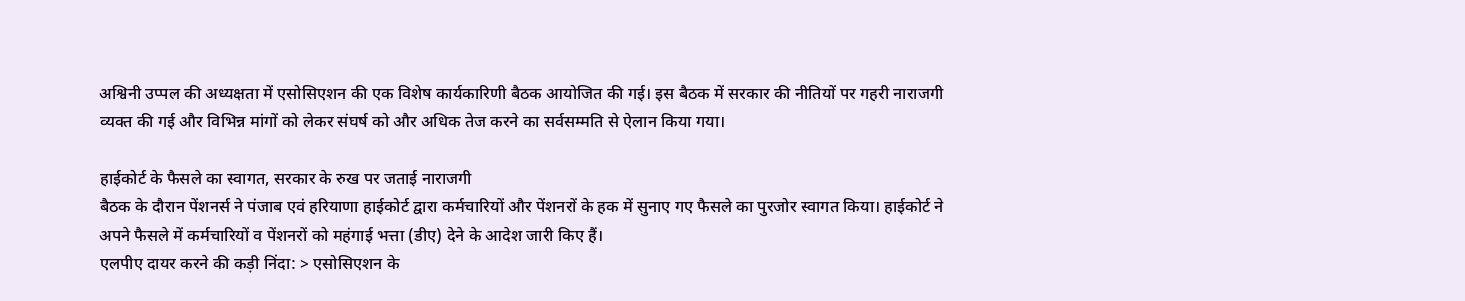अश्विनी उप्पल की अध्यक्षता में एसोसिएशन की एक विशेष कार्यकारिणी बैठक आयोजित की गई। इस बैठक में सरकार की नीतियों पर गहरी नाराजगी व्यक्त की गई और विभिन्न मांगों को लेकर संघर्ष को और अधिक तेज करने का सर्वसम्मति से ऐलान किया गया।

हाईकोर्ट के फैसले का स्वागत, सरकार के रुख पर जताई नाराजगी
बैठक के दौरान पेंशनर्स ने पंजाब एवं हरियाणा हाईकोर्ट द्वारा कर्मचारियों और पेंशनरों के हक में सुनाए गए फैसले का पुरजोर स्वागत किया। हाईकोर्ट ने अपने फैसले में कर्मचारियों व पेंशनरों को महंगाई भत्ता (डीए) देने के आदेश जारी किए हैं।
एलपीए दायर करने की कड़ी निंदा: > एसोसिएशन के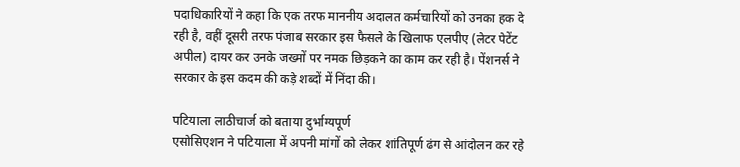पदाधिकारियों ने कहा कि एक तरफ माननीय अदालत कर्मचारियों को उनका हक दे रही है, वहीं दूसरी तरफ पंजाब सरकार इस फैसले के खिलाफ एलपीए (लेटर पेटेंट अपील) दायर कर उनके जख्मों पर नमक छिड़कने का काम कर रही है। पेंशनर्स ने सरकार के इस कदम की कड़े शब्दों में निंदा की।

पटियाला लाठीचार्ज को बताया दुर्भाग्यपूर्ण
एसोसिएशन ने पटियाला में अपनी मांगों को लेकर शांतिपूर्ण ढंग से आंदोलन कर रहे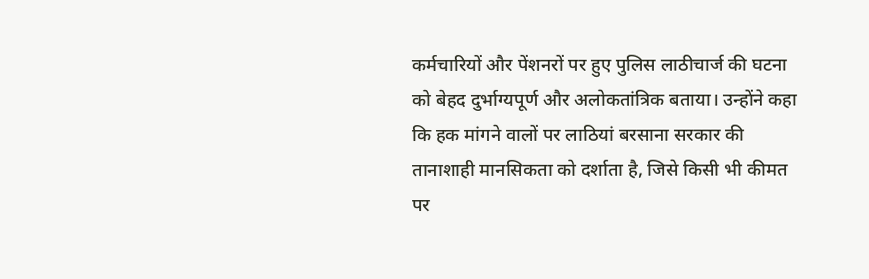कर्मचारियों और पेंशनरों पर हुए पुलिस लाठीचार्ज की घटना को बेहद दुर्भाग्यपूर्ण और अलोकतांत्रिक बताया। उन्होंने कहा कि हक मांगने वालों पर लाठियां बरसाना सरकार की तानाशाही मानसिकता को दर्शाता है, जिसे किसी भी कीमत पर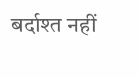बर्दाश्त नहीं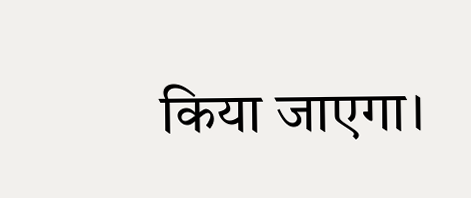किया जाएगा।